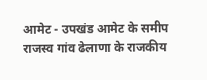आमेट - उपखंड आमेट के समीप राजस्व गांव ढेलाणा के राजकीय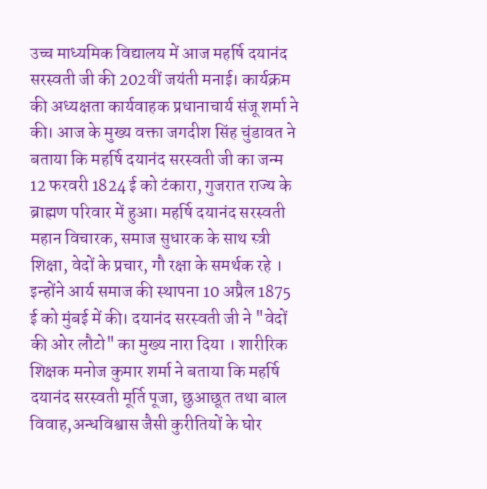उच्च माध्यमिक विद्यालय में आज महर्षि दयानंद सरस्वती जी की 202वीं जयंती मनाई। कार्यक्रम की अध्यक्षता कार्यवाहक प्रधानाचार्य संजू शर्मा ने की। आज के मुख्य वक्ता जगदीश सिंह चुंडावत ने बताया कि महर्षि दयानंद सरस्वती जी का जन्म 12 फरवरी 1824 ई को टंकारा, गुजरात राज्य के ब्राह्मण परिवार में हुआ। महर्षि दयानंद सरस्वती महान विचारक, समाज सुधारक के साथ स्त्री शिक्षा, वेदों के प्रचार, गौ रक्षा के समर्थक रहे । इन्होंने आर्य समाज की स्थापना 10 अप्रैल 1875 ई को मुंबई में की। दयानंद सरस्वती जी ने "वेदों की ओर लौटो" का मुख्य नारा दिया । शारीरिक शिक्षक मनोज कुमार शर्मा ने बताया कि महर्षि दयानंद सरस्वती मूर्ति पूजा, छुआछूत तथा बाल विवाह,अन्धविश्वास जैसी कुरीतियों के घोर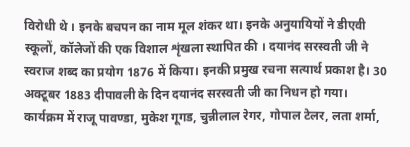विरोधी थे । इनके बचपन का नाम मूल शंकर था। इनके अनुयायियों ने डीएवी स्कूलों, कॉलेजों की एक विशाल शृंखला स्थापित की । दयानंद सरस्वती जी ने स्वराज शब्द का प्रयोग 1876 में किया। इनकी प्रमुख रचना सत्यार्थ प्रकाश है। 30 अक्टूबर 1883 दीपावली के दिन दयानंद सरस्वती जी का निधन हो गया। कार्यक्रम में राजू पावण्डा, मुकेश गूगड, चुन्नीलाल रेगर, गोपाल टेलर, लता शर्मा,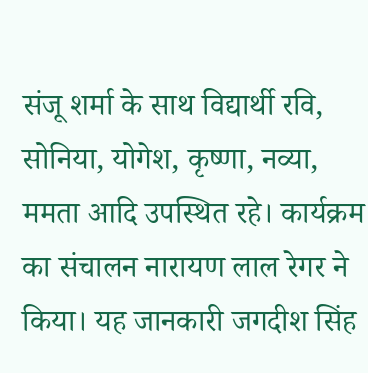संजू शर्मा के साथ विद्यार्थी रवि, सोनिया, योगेश, कृष्णा, नव्या, ममता आदि उपस्थित रहे। कार्यक्रम का संचालन नारायण लाल रेगर ने किया। यह जानकारी जगदीश सिंह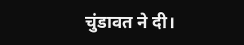चुंडावत ने दी।